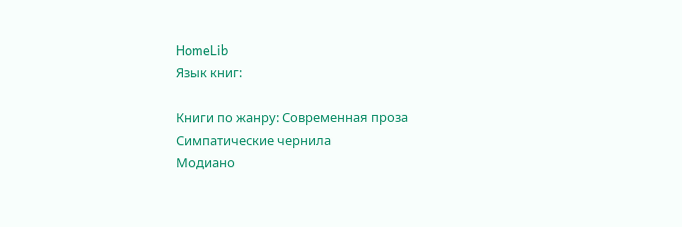HomeLib
Язык книг:

Книги по жанру: Современная проза
Симпатические чернила
Модиано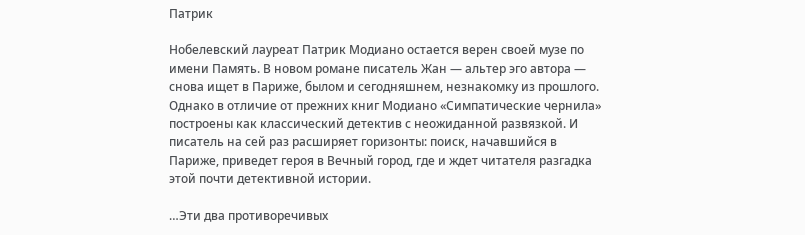Патрик

Нобелевский лауреат Патрик Модиано остается верен своей музе по имени Память. В новом романе писатель Жан — альтер эго автора — снова ищет в Париже, былом и сегодняшнем, незнакомку из прошлого. Однако в отличие от прежних книг Модиано «Симпатические чернила» построены как классический детектив с неожиданной развязкой. И писатель на сей раз расширяет горизонты: поиск, начавшийся в Париже, приведет героя в Вечный город, где и ждет читателя разгадка этой почти детективной истории.

…Эти два противоречивых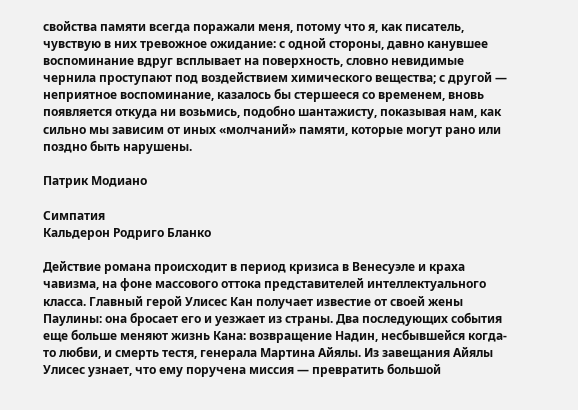свойства памяти всегда поражали меня, потому что я, как писатель, чувствую в них тревожное ожидание: с одной стороны, давно канувшее воспоминание вдруг всплывает на поверхность, словно невидимые чернила проступают под воздействием химического вещества; с другой — неприятное воспоминание, казалось бы стершееся со временем, вновь появляется откуда ни возьмись, подобно шантажисту, показывая нам, как сильно мы зависим от иных «молчаний» памяти, которые могут рано или поздно быть нарушены.

Патрик Модиано

Симпатия
Кальдерон Родриго Бланко

Действие романа происходит в период кризиса в Венесуэле и краха чавизма, на фоне массового оттока представителей интеллектуального класса. Главный герой Улисес Кан получает известие от своей жены Паулины: она бросает его и уезжает из страны. Два последующих события еще больше меняют жизнь Кана: возвращение Надин, несбывшейся когда-то любви, и смерть тестя, генерала Мартина Айялы. Из завещания Айялы Улисес узнает, что ему поручена миссия — превратить большой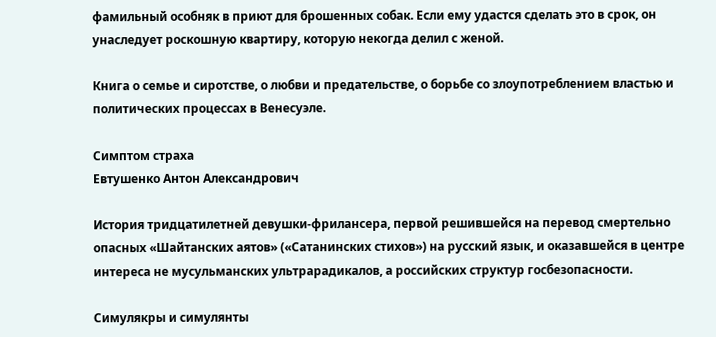фамильный особняк в приют для брошенных собак. Если ему удастся сделать это в срок, он унаследует роскошную квартиру, которую некогда делил с женой.

Книга о семье и сиротстве, о любви и предательстве, о борьбе со злоупотреблением властью и политических процессах в Венесуэле.

Симптом страха
Евтушенко Антон Александрович

История тридцатилетней девушки-фрилансера, первой решившейся на перевод смертельно опасных «Шайтанских аятов» («Сатанинских стихов») на русский язык, и оказавшейся в центре интереса не мусульманских ультрарадикалов, а российских структур госбезопасности.

Симулякры и симулянты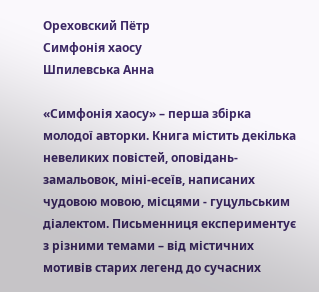Ореховский Пётр
Симфонія хаосу
Шпилевська Анна

«Симфонія хаосу» – перша збірка молодої авторки. Книга містить декілька невеликих повістей, оповідань-замальовок, міні-есеїв, написаних чудовою мовою, місцями - гуцульським діалектом. Письменниця експериментує з різними темами – від містичних мотивів старих легенд до сучасних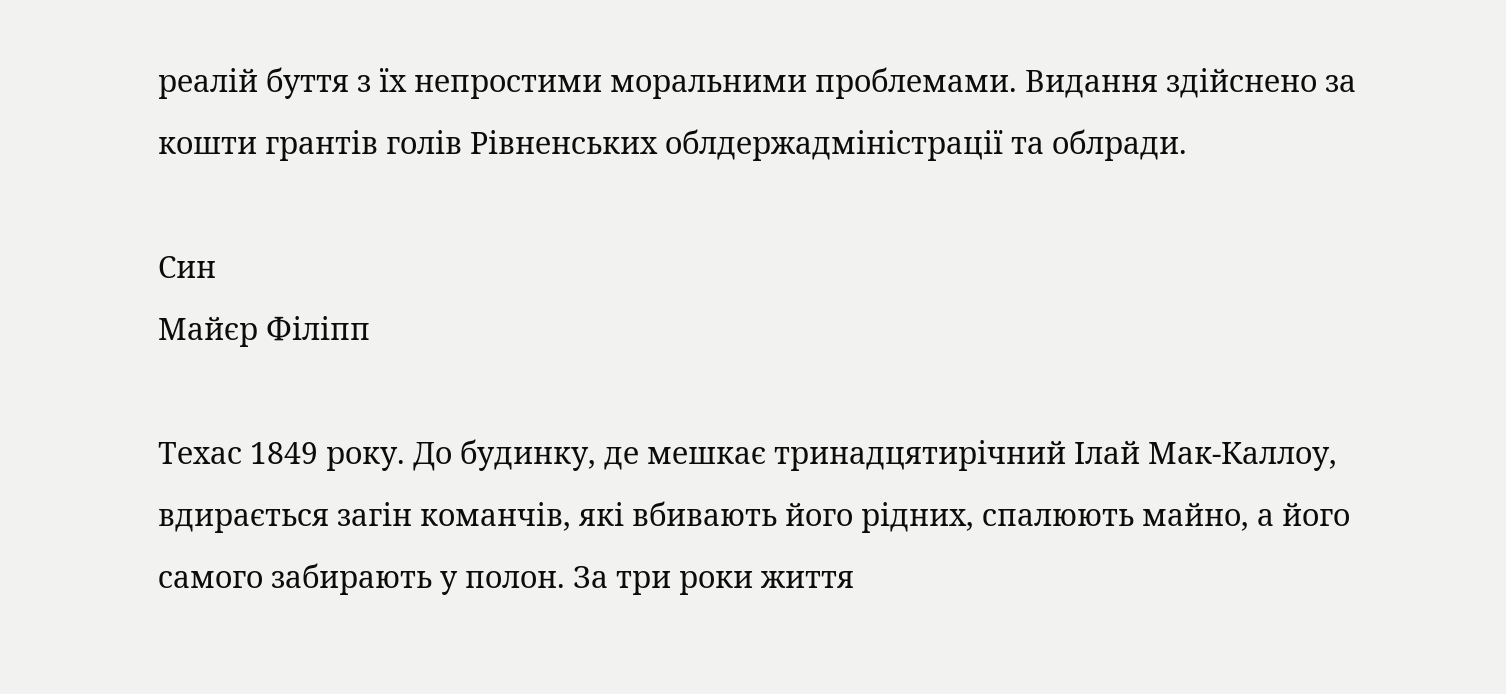реалій буття з їх непростими моральними проблемами. Видання здійснено за кошти грантів голів Рівненських облдержадміністрації та облради.

Син
Майєр Філіпп

Техас 1849 року. До будинку, де мешкає тринадцятирічний Ілай Мак-Каллоу, вдирається загін команчів, які вбивають його рідних, спалюють майно, а його самого забирають у полон. За три роки життя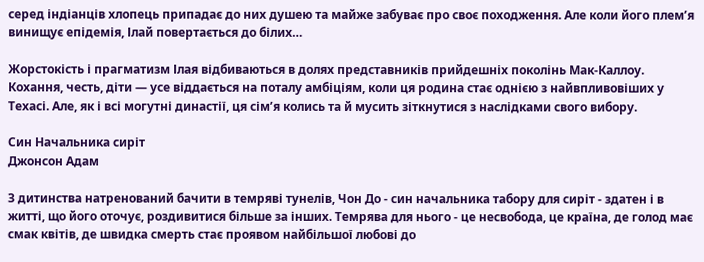серед індіанців хлопець припадає до них душею та майже забуває про своє походження. Але коли його плем’я винищує епідемія, Ілай повертається до білих…

Жорстокість і прагматизм Ілая відбиваються в долях представників прийдешніх поколінь Мак-Каллоу. Кохання, честь, діти — усе віддається на поталу амбіціям, коли ця родина стає однією з найвпливовіших у Техасі. Але, як і всі могутні династії, ця сім’я колись та й мусить зіткнутися з наслідками свого вибору.

Син Начальника сиріт
Джонсон Адам

З дитинства натренований бачити в темряві тунелів, Чон До - син начальника табору для сиріт - здатен і в житті, що його оточує, роздивитися більше за інших. Темрява для нього - це несвобода, це країна, де голод має смак квітів, де швидка смерть стає проявом найбільшої любові до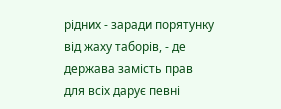рідних - заради порятунку від жаху таборів, - де держава замість прав для всіх дарує певні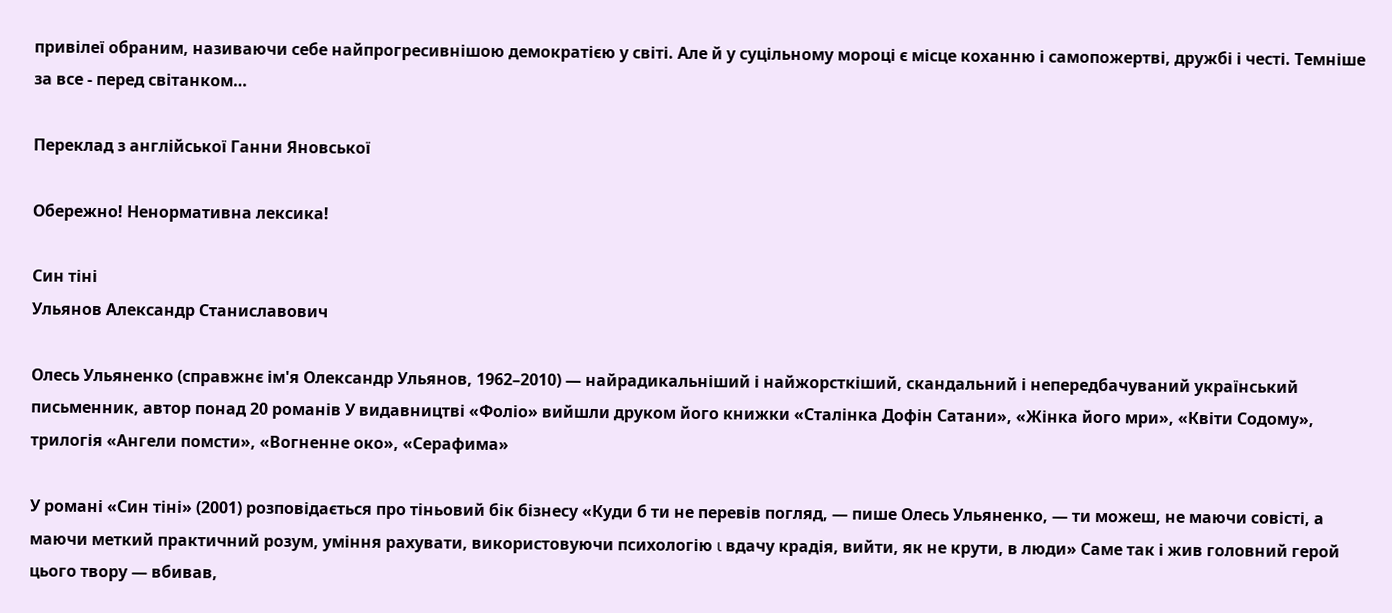привілеї обраним, називаючи себе найпрогресивнішою демократією у світі. Але й у суцільному мороці є місце коханню і самопожертві, дружбі і честі. Темніше за все - перед світанком…

Переклад з англійської Ганни Яновської

Обережно! Ненормативна лексика!

Син тіні
Ульянов Александр Станиславович

Олесь Ульяненко (справжнє ім'я Олександр Ульянов, 1962–2010) — найрадикальніший і найжорсткіший, скандальний і непередбачуваний український письменник, автор понад 20 романів У видавництві «Фоліо» вийшли друком його книжки «Сталінка Дофін Сатани», «Жінка його мри», «Квіти Содому», трилогія «Ангели помсти», «Вогненне око», «Серафима»

У романі «Син тіні» (2001) розповідається про тіньовий бік бізнесу «Куди б ти не перевів погляд, — пише Олесь Ульяненко, — ти можеш, не маючи совісті, а маючи меткий практичний розум, уміння рахувати, використовуючи психологію ι вдачу крадія, вийти, як не крути, в люди» Саме так і жив головний герой цього твору — вбивав,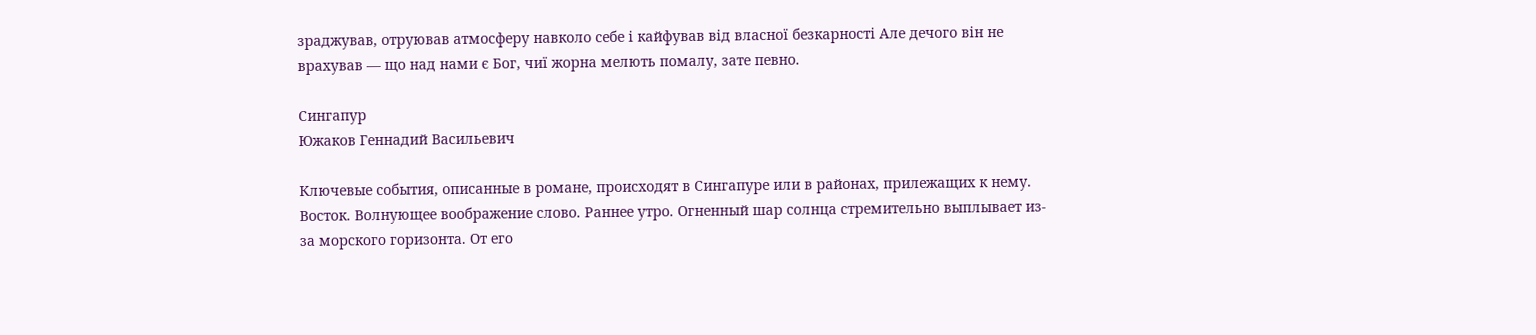зраджував, отруював атмосферу навколо себе і кайфував від власної безкарності Але дечого він не врахував — що над нами є Бог, чиї жорна мелють помалу, зате певно.

Сингапур
Южаков Геннадий Васильевич

Ключевые события, описанные в романе, происходят в Сингапуре или в районах, прилежащих к нему. Восток. Волнующее воображение слово. Раннее утро. Огненный шар солнца стремительно выплывает из-за морского горизонта. От его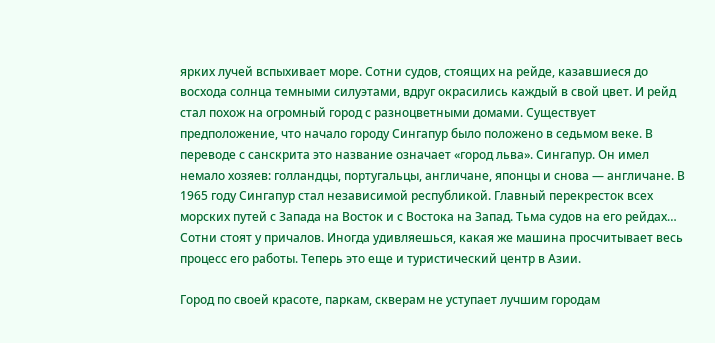ярких лучей вспыхивает море. Сотни судов, стоящих на рейде, казавшиеся до восхода солнца темными силуэтами, вдруг окрасились каждый в свой цвет. И рейд стал похож на огромный город с разноцветными домами. Существует предположение, что начало городу Сингапур было положено в седьмом веке. В переводе с санскрита это название означает «город льва». Сингапур. Он имел немало хозяев: голландцы, португальцы, англичане, японцы и снова — англичане. В 1965 году Сингапур стал независимой республикой. Главный перекресток всех морских путей с Запада на Восток и с Востока на Запад. Тьма судов на его рейдах… Сотни стоят у причалов. Иногда удивляешься, какая же машина просчитывает весь процесс его работы. Теперь это еще и туристический центр в Азии.

Город по своей красоте, паркам, скверам не уступает лучшим городам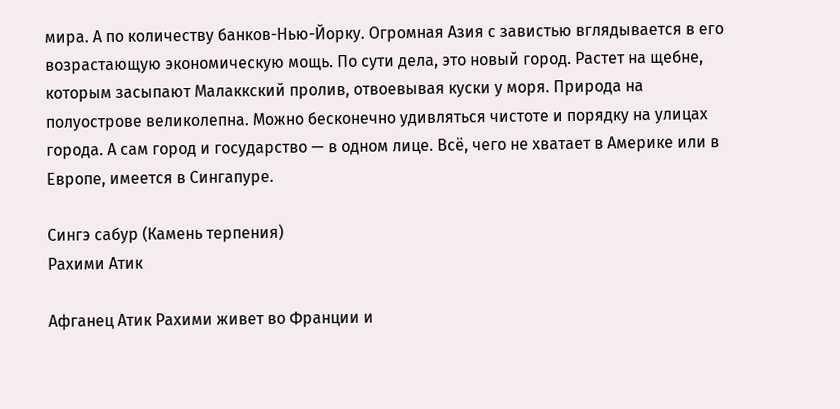мира. А по количеству банков-Нью-Йорку. Огромная Азия с завистью вглядывается в его возрастающую экономическую мощь. По сути дела, это новый город. Растет на щебне, которым засыпают Малаккский пролив, отвоевывая куски у моря. Природа на полуострове великолепна. Можно бесконечно удивляться чистоте и порядку на улицах города. А сам город и государство — в одном лице. Всё, чего не хватает в Америке или в Европе, имеется в Сингапуре.

Сингэ сабур (Камень терпения)
Рахими Атик

Афганец Атик Рахими живет во Франции и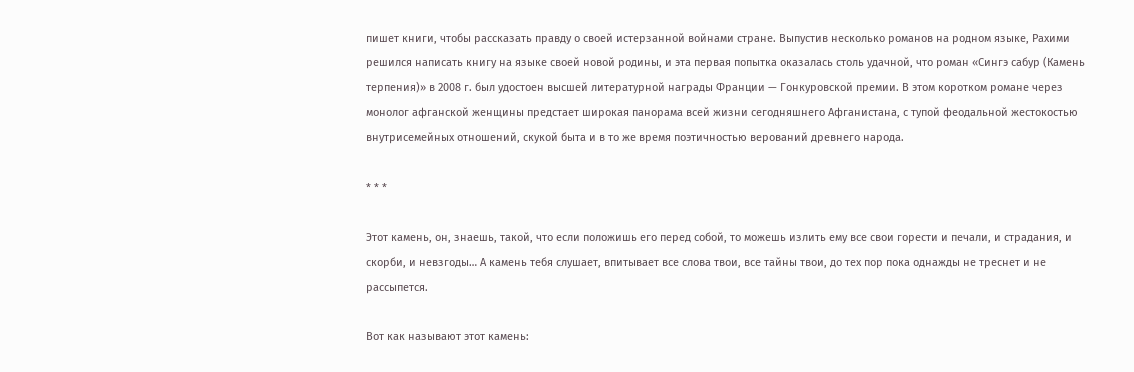пишет книги, чтобы рассказать правду о своей истерзанной войнами стране. Выпустив несколько романов на родном языке, Рахими решился написать книгу на языке своей новой родины, и эта первая попытка оказалась столь удачной, что роман «Сингэ сабур (Камень терпения)» в 2008 г. был удостоен высшей литературной награды Франции — Гонкуровской премии. В этом коротком романе через монолог афганской женщины предстает широкая панорама всей жизни сегодняшнего Афганистана, с тупой феодальной жестокостью внутрисемейных отношений, скукой быта и в то же время поэтичностью верований древнего народа.

* * *

Этот камень, он, знаешь, такой, что если положишь его перед собой, то можешь излить ему все свои горести и печали, и страдания, и скорби, и невзгоды… А камень тебя слушает, впитывает все слова твои, все тайны твои, до тех пор пока однажды не треснет и не рассыпется.

Вот как называют этот камень: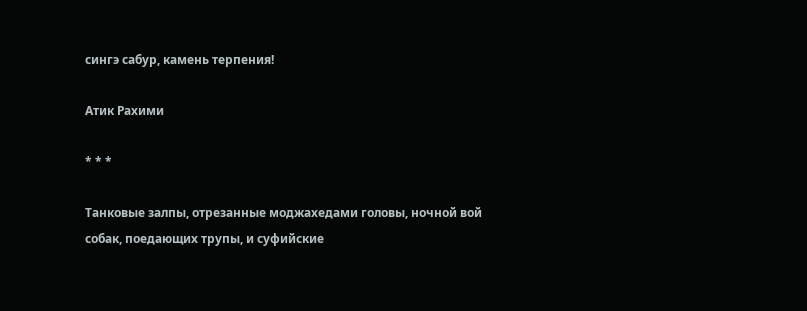сингэ сабур, камень терпения!

Атик Рахими

* * *

Танковые залпы, отрезанные моджахедами головы, ночной вой собак, поедающих трупы, и суфийские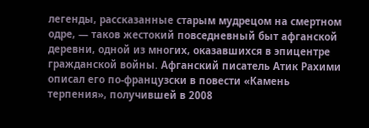легенды, рассказанные старым мудрецом на смертном одре, — таков жестокий повседневный быт афганской деревни, одной из многих, оказавшихся в эпицентре гражданской войны. Афганский писатель Атик Рахими описал его по-французски в повести «Камень терпения», получившей в 2008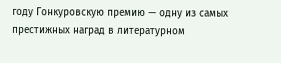году Гонкуровскую премию — одну из самых престижных наград в литературном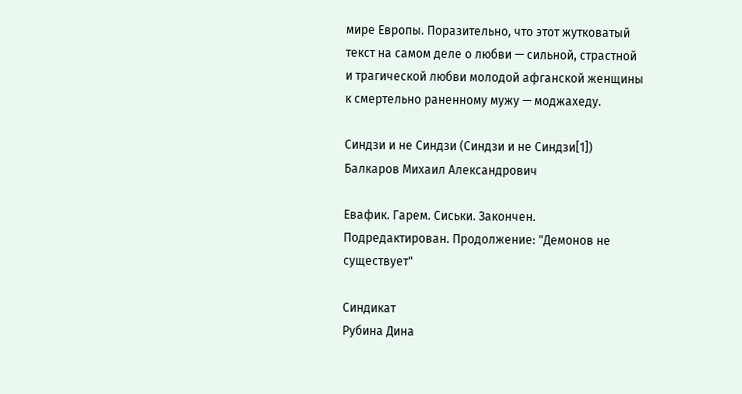мире Европы. Поразительно, что этот жутковатый текст на самом деле о любви — сильной, страстной и трагической любви молодой афганской женщины к смертельно раненному мужу — моджахеду.

Синдзи и не Синдзи (Синдзи и не Синдзи[1])
Балкаров Михаил Александрович

Евафик. Гарем. Сиськи. Закончен. Подредактирован. Продолжение: "Демонов не существует"

Синдикат
Рубина Дина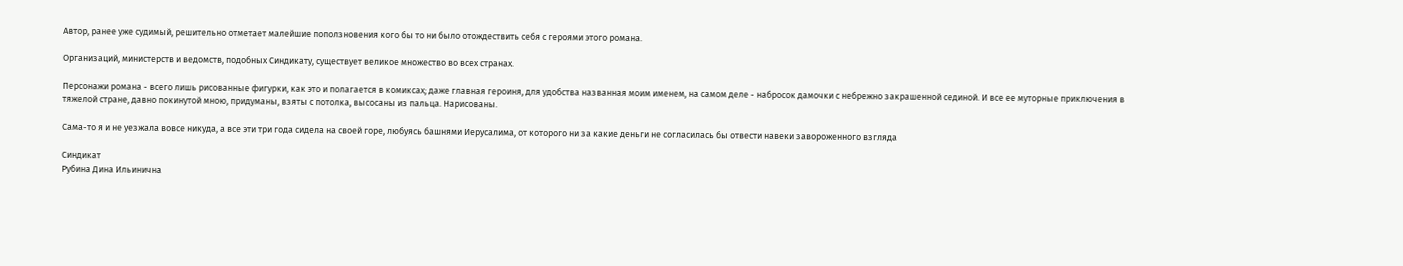Автор, ранее уже судимый, решительно отметает малейшие поползновения кого бы то ни было отождествить себя с героями этого романа.

Организаций, министерств и ведомств, подобных Синдикату, существует великое множество во всех странах.

Персонажи романа - всего лишь рисованные фигурки, как это и полагается в комиксах; даже главная героиня, для удобства названная моим именем, на самом деле - набросок дамочки с небрежно закрашенной сединой. И все ее муторные приключения в тяжелой стране, давно покинутой мною, придуманы, взяты с потолка, высосаны из пальца. Нарисованы.

Сама-то я и не уезжала вовсе никуда, а все эти три года сидела на своей горе, любуясь башнями Иерусалима, от которого ни за какие деньги не согласилась бы отвести навеки завороженного взгляда

Синдикат
Рубина Дина Ильинична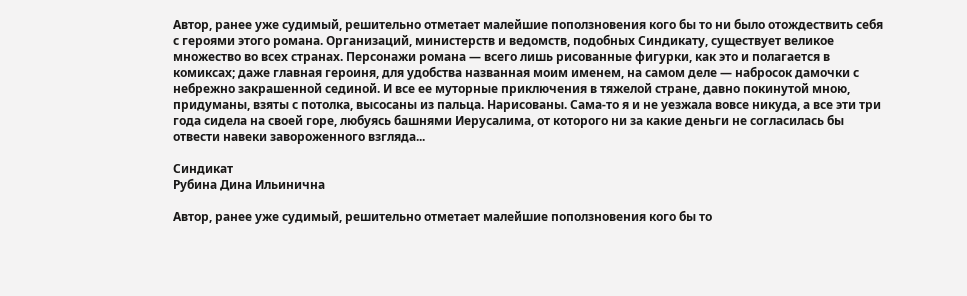Автор, ранее уже судимый, решительно отметает малейшие поползновения кого бы то ни было отождествить себя с героями этого романа. Организаций, министерств и ведомств, подобных Синдикату, существует великое множество во всех странах. Персонажи романа — всего лишь рисованные фигурки, как это и полагается в комиксах; даже главная героиня, для удобства названная моим именем, на самом деле — набросок дамочки с небрежно закрашенной сединой. И все ее муторные приключения в тяжелой стране, давно покинутой мною, придуманы, взяты с потолка, высосаны из пальца. Нарисованы. Сама-то я и не уезжала вовсе никуда, а все эти три года сидела на своей горе, любуясь башнями Иерусалима, от которого ни за какие деньги не согласилась бы отвести навеки завороженного взгляда...

Синдикат
Рубина Дина Ильинична

Автор, ранее уже судимый, решительно отметает малейшие поползновения кого бы то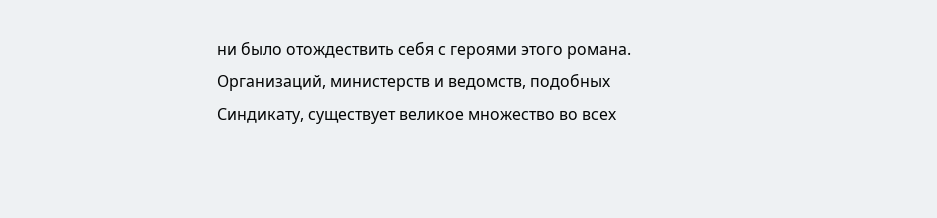ни было отождествить себя с героями этого романа. Организаций, министерств и ведомств, подобных Синдикату, существует великое множество во всех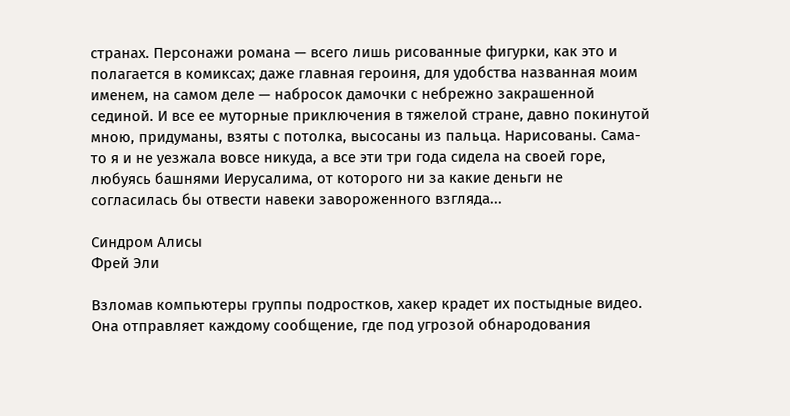странах. Персонажи романа — всего лишь рисованные фигурки, как это и полагается в комиксах; даже главная героиня, для удобства названная моим именем, на самом деле — набросок дамочки с небрежно закрашенной сединой. И все ее муторные приключения в тяжелой стране, давно покинутой мною, придуманы, взяты с потолка, высосаны из пальца. Нарисованы. Сама-то я и не уезжала вовсе никуда, а все эти три года сидела на своей горе, любуясь башнями Иерусалима, от которого ни за какие деньги не согласилась бы отвести навеки завороженного взгляда...

Синдром Алисы
Фрей Эли

Взломав компьютеры группы подростков, хакер крадет их постыдные видео. Она отправляет каждому сообщение, где под угрозой обнародования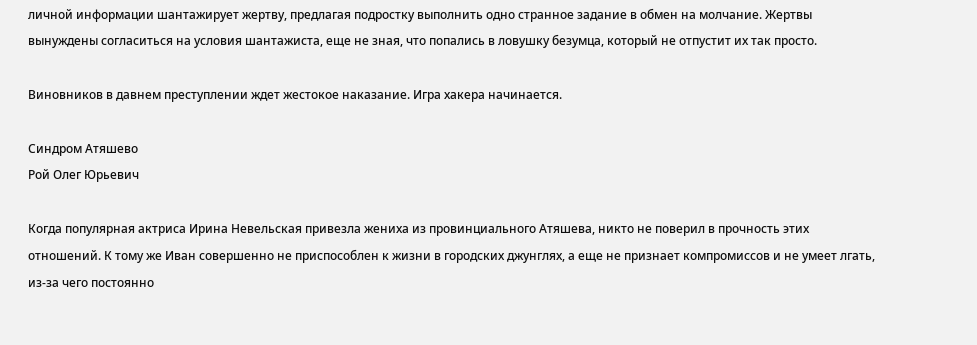личной информации шантажирует жертву, предлагая подростку выполнить одно странное задание в обмен на молчание. Жертвы вынуждены согласиться на условия шантажиста, еще не зная, что попались в ловушку безумца, который не отпустит их так просто.

Виновников в давнем преступлении ждет жестокое наказание. Игра хакера начинается.

Синдром Атяшево
Рой Олег Юрьевич

Когда популярная актриса Ирина Невельская привезла жениха из провинциального Атяшева, никто не поверил в прочность этих отношений. К тому же Иван совершенно не приспособлен к жизни в городских джунглях, а еще не признает компромиссов и не умеет лгать, из-за чего постоянно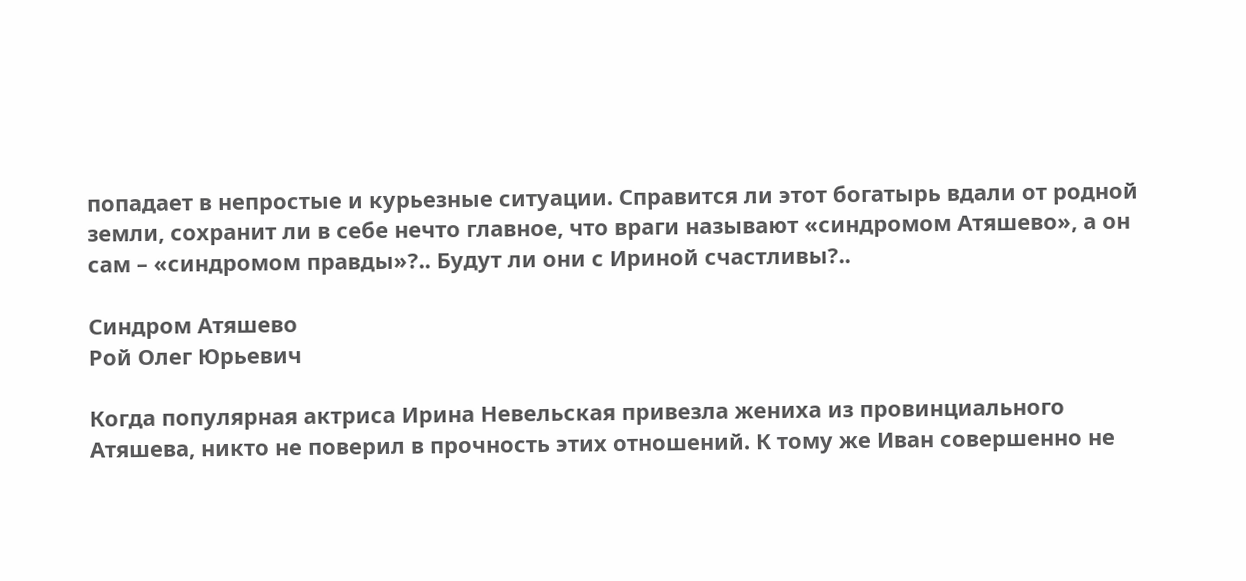попадает в непростые и курьезные ситуации. Справится ли этот богатырь вдали от родной земли, сохранит ли в себе нечто главное, что враги называют «синдромом Атяшево», а он сам – «синдромом правды»?.. Будут ли они с Ириной счастливы?..

Синдром Атяшево
Рой Олег Юрьевич

Когда популярная актриса Ирина Невельская привезла жениха из провинциального Атяшева, никто не поверил в прочность этих отношений. К тому же Иван совершенно не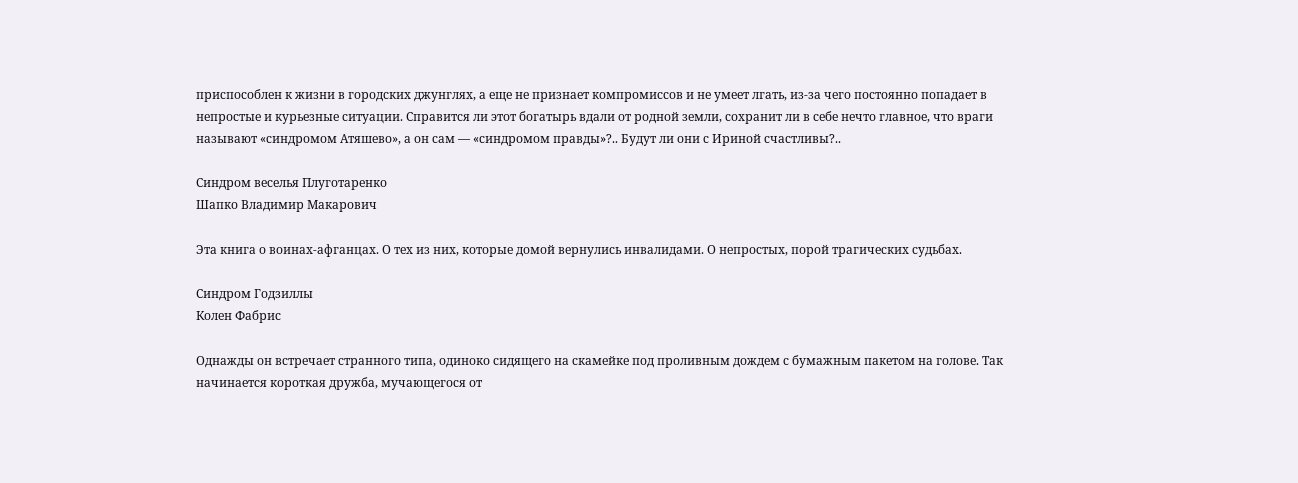приспособлен к жизни в городских джунглях, а еще не признает компромиссов и не умеет лгать, из-за чего постоянно попадает в непростые и курьезные ситуации. Справится ли этот богатырь вдали от родной земли, сохранит ли в себе нечто главное, что враги называют «синдромом Атяшево», а он сам — «синдромом правды»?.. Будут ли они с Ириной счастливы?..

Синдром веселья Плуготаренко
Шапко Владимир Макарович

Эта книга о воинах-афганцах. О тех из них, которые домой вернулись инвалидами. О непростых, порой трагических судьбах.

Синдром Годзиллы
Колен Фабрис

Однажды он встречает странного типа, одиноко сидящего на скамейке под проливным дождем с бумажным пакетом на голове. Так начинается короткая дружба, мучающегося от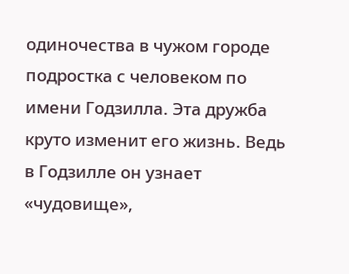одиночества в чужом городе подростка с человеком по имени Годзилла. Эта дружба круто изменит его жизнь. Ведь в Годзилле он узнает «чудовище»,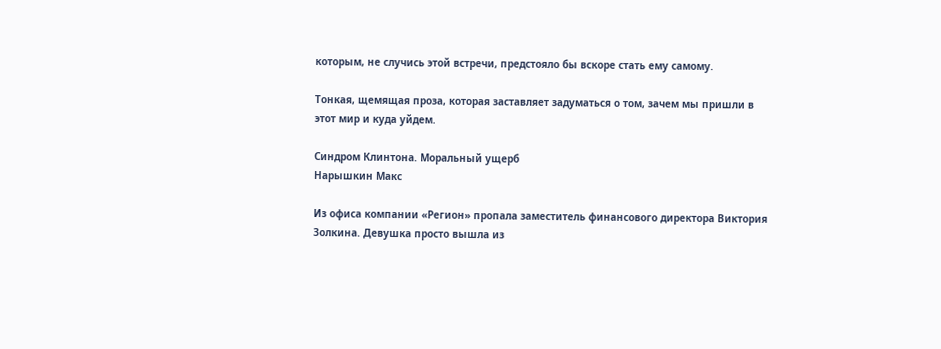которым, не случись этой встречи, предстояло бы вскоре стать ему самому.

Тонкая, щемящая проза, которая заставляет задуматься о том, зачем мы пришли в этот мир и куда уйдем.

Синдром Клинтона. Моральный ущерб
Нарышкин Макс

Из офиса компании «Регион» пропала заместитель финансового директора Виктория Золкина. Девушка просто вышла из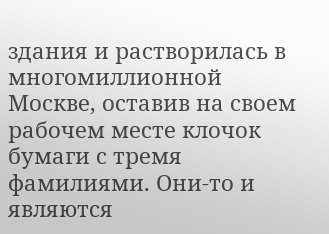здания и растворилась в многомиллионной Москве, оставив на своем рабочем месте клочок бумаги с тремя фамилиями. Они-то и являются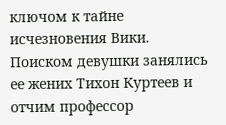ключом к тайне исчезновения Вики. Поиском девушки занялись ее жених Тихон Куртеев и отчим профессор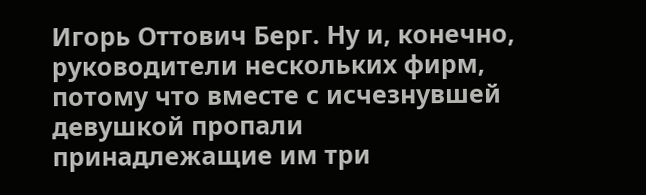Игорь Оттович Берг. Ну и, конечно, руководители нескольких фирм, потому что вместе с исчезнувшей девушкой пропали принадлежащие им три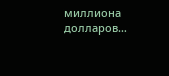миллиона долларов…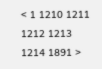< 1 1210 1211 1212 1213 1214 1891 >